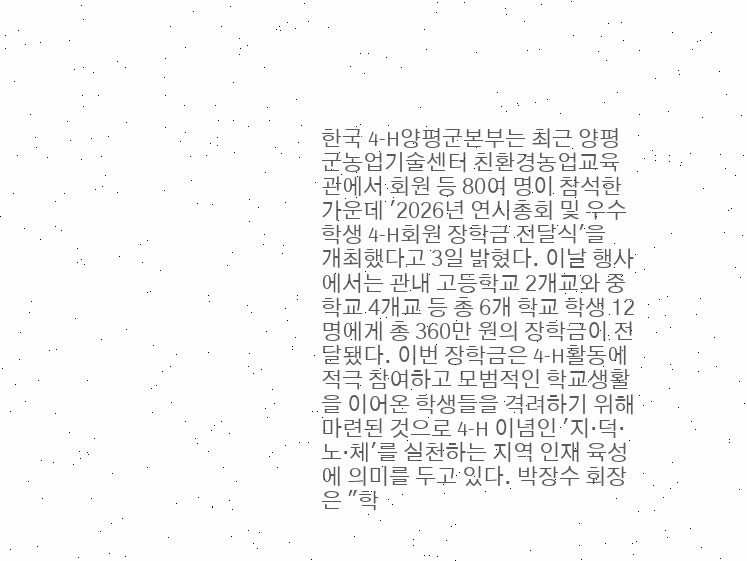한국 4-H양평군본부는 최근 양평군농업기술센터 친환경농업교육관에서 회원 등 80여 명이 참석한 가운데 '2026년 연시총회 및 우수 학생 4-H회원 장학금 전달식'을 개최했다고 3일 밝혔다. 이날 행사에서는 관내 고등학교 2개교와 중학교 4개교 등 총 6개 학교 학생 12명에게 총 360만 원의 장학금이 전달됐다. 이번 장학금은 4-H활동에 적극 참여하고 모범적인 학교생활을 이어온 학생들을 격려하기 위해 마련된 것으로 4-H 이념인 '지·덕·노·체'를 실천하는 지역 인재 육성에 의미를 두고 있다. 박장수 회장은 "학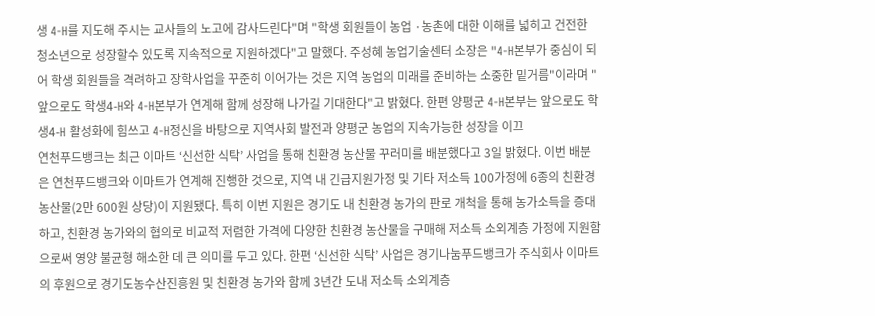생 4-H를 지도해 주시는 교사들의 노고에 감사드린다"며 "학생 회원들이 농업 ·농촌에 대한 이해를 넓히고 건전한 청소년으로 성장할수 있도록 지속적으로 지원하겠다"고 말했다. 주성혜 농업기술센터 소장은 "4-H본부가 중심이 되어 학생 회원들을 격려하고 장학사업을 꾸준히 이어가는 것은 지역 농업의 미래를 준비하는 소중한 밑거름"이라며 "앞으로도 학생4-H와 4-H본부가 연계해 함께 성장해 나가길 기대한다"고 밝혔다. 한편 양평군 4-H본부는 앞으로도 학생4-H 활성화에 힘쓰고 4-H정신을 바탕으로 지역사회 발전과 양평군 농업의 지속가능한 성장을 이끄
연천푸드뱅크는 최근 이마트 ‘신선한 식탁’ 사업을 통해 친환경 농산물 꾸러미를 배분했다고 3일 밝혔다. 이번 배분은 연천푸드뱅크와 이마트가 연계해 진행한 것으로, 지역 내 긴급지원가정 및 기타 저소득 100가정에 6종의 친환경 농산물(2만 600원 상당)이 지원됐다. 특히 이번 지원은 경기도 내 친환경 농가의 판로 개척을 통해 농가소득을 증대하고, 친환경 농가와의 협의로 비교적 저렴한 가격에 다양한 친환경 농산물을 구매해 저소득 소외계층 가정에 지원함으로써 영양 불균형 해소한 데 큰 의미를 두고 있다. 한편 ‘신선한 식탁’ 사업은 경기나눔푸드뱅크가 주식회사 이마트의 후원으로 경기도농수산진흥원 및 친환경 농가와 함께 3년간 도내 저소득 소외계층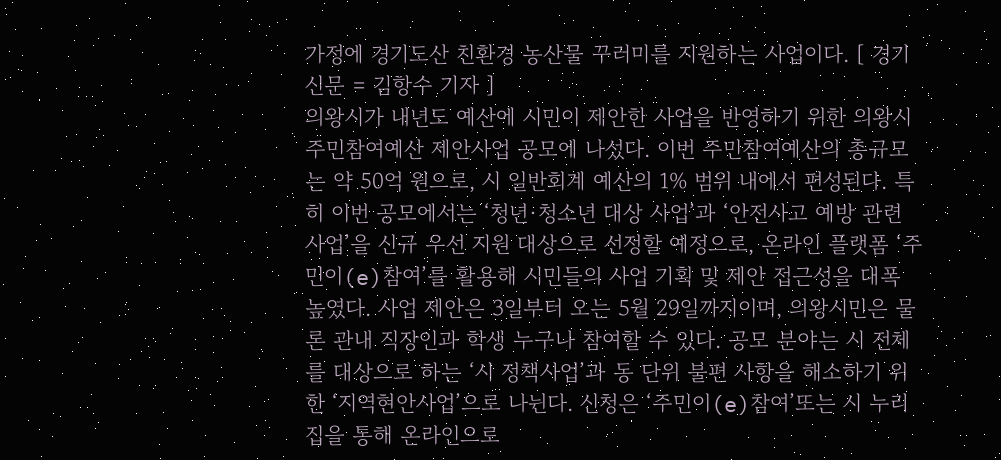가정에 경기도산 친환경 농산물 꾸러미를 지원하는 사업이다. [ 경기신문 = 김항수 기자 ]
의왕시가 내년도 예산에 시민이 제안한 사업을 반영하기 위한 의왕시 주민참여예산 제안사업 공모에 나섰다. 이번 주민참여예산의 총규모는 약 50억 원으로, 시 일반회계 예산의 1% 범위 내에서 편성된다. 특히 이번 공모에서는 ‘청년·청소년 대상 사업’과 ‘안전사고 예방 관련 사업’을 신규 우선 지원 대상으로 선정할 예정으로, 온라인 플랫폼 ‘주민이(e)참여’를 활용해 시민들의 사업 기획 및 제안 접근성을 대폭 높였다. 사업 제안은 3일부터 오는 5월 29일까지이며, 의왕시민은 물론 관내 직장인과 학생 누구나 참여할 수 있다. 공모 분야는 시 전체를 대상으로 하는 ‘시 정책사업’과 동 단위 불편 사항을 해소하기 위한 ‘지역현안사업’으로 나뉜다. 신청은 ‘주민이(e)참여’또는 시 누리집을 통해 온라인으로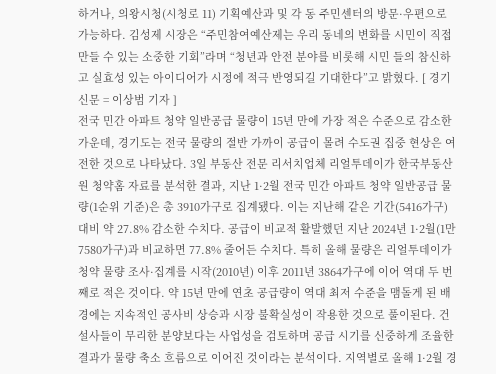하거나, 의왕시청(시청로 11) 기획예산과 및 각 동 주민센터의 방문·우편으로 가능하다. 김성제 시장은 “주민참여예산제는 우리 동네의 변화를 시민이 직접 만들 수 있는 소중한 기회”라며 “청년과 안전 분야를 비롯해 시민 들의 참신하고 실효성 있는 아이디어가 시정에 적극 반영되길 기대한다”고 밝혔다. [ 경기신문 = 이상범 기자 ]
전국 민간 아파트 청약 일반공급 물량이 15년 만에 가장 적은 수준으로 감소한 가운데, 경기도는 전국 물량의 절반 가까이 공급이 몰려 수도권 집중 현상은 여전한 것으로 나타났다. 3일 부동산 전문 리서치업체 리얼투데이가 한국부동산원 청약홈 자료를 분석한 결과, 지난 1·2월 전국 민간 아파트 청약 일반공급 물량(1순위 기준)은 총 3910가구로 집계됐다. 이는 지난해 같은 기간(5416가구) 대비 약 27.8% 감소한 수치다. 공급이 비교적 활발했던 지난 2024년 1·2월(1만 7580가구)과 비교하면 77.8% 줄어든 수치다. 특히 올해 물량은 리얼투데이가 청약 물량 조사·집계를 시작(2010년) 이후 2011년 3864가구에 이어 역대 두 번째로 적은 것이다. 약 15년 만에 연초 공급량이 역대 최저 수준을 맴돌게 된 배경에는 지속적인 공사비 상승과 시장 불확실성이 작용한 것으로 풀이된다. 건설사들이 무리한 분양보다는 사업성을 검토하며 공급 시기를 신중하게 조율한 결과가 물량 축소 흐름으로 이어진 것이라는 분석이다. 지역별로 올해 1·2월 경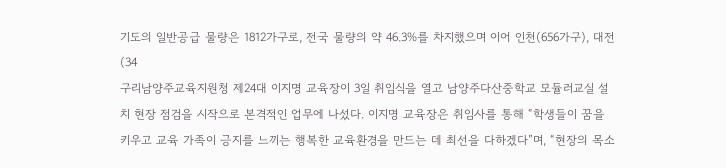기도의 일반공급 물량은 1812가구로, 전국 물량의 약 46.3%를 차지했으며 이어 인천(656가구), 대전(34
구리남양주교육지원청 제24대 이지명 교육장이 3일 취임식을 열고 남양주다산중학교 모듈러교실 설치 현장 점검을 시작으로 본격적인 업무에 나섰다. 이지명 교육장은 취임사를 통해 “학생들이 꿈을 키우고 교육 가족이 긍지를 느끼는 행복한 교육환경을 만드는 데 최선을 다하겠다”며, “현장의 목소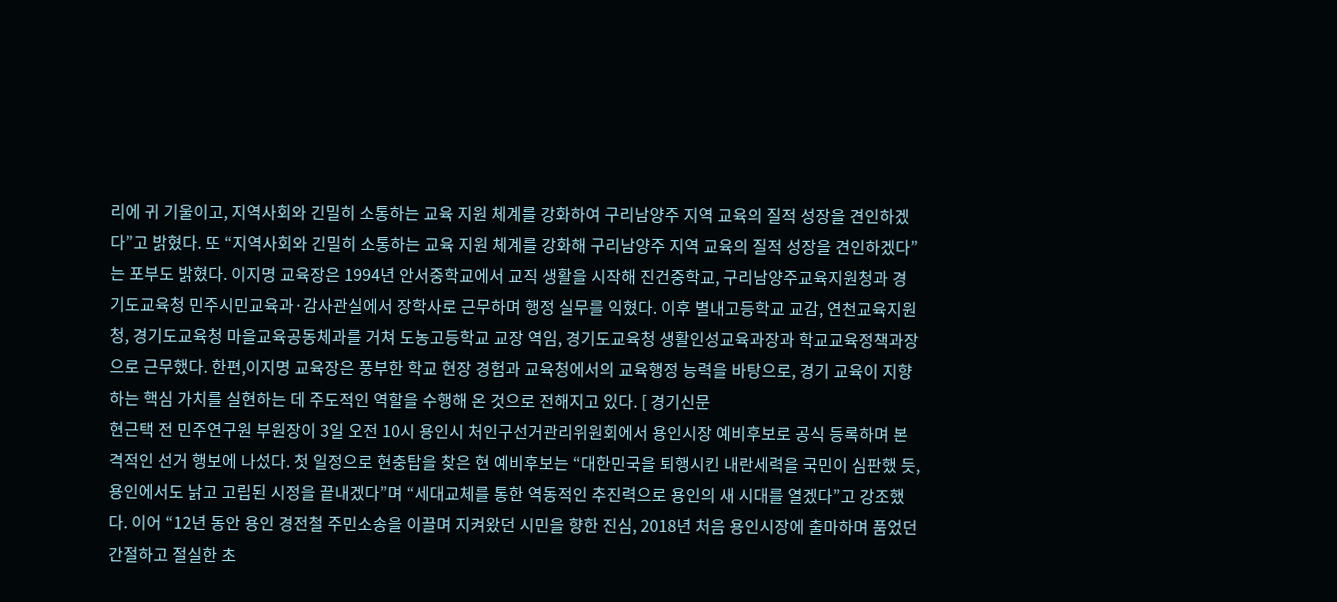리에 귀 기울이고, 지역사회와 긴밀히 소통하는 교육 지원 체계를 강화하여 구리남양주 지역 교육의 질적 성장을 견인하겠다”고 밝혔다. 또 “지역사회와 긴밀히 소통하는 교육 지원 체계를 강화해 구리남양주 지역 교육의 질적 성장을 견인하겠다”는 포부도 밝혔다. 이지명 교육장은 1994년 안서중학교에서 교직 생활을 시작해 진건중학교, 구리남양주교육지원청과 경기도교육청 민주시민교육과·감사관실에서 장학사로 근무하며 행정 실무를 익혔다. 이후 별내고등학교 교감, 연천교육지원청, 경기도교육청 마을교육공동체과를 거쳐 도농고등학교 교장 역임, 경기도교육청 생활인성교육과장과 학교교육정책과장으로 근무했다. 한편,이지명 교육장은 풍부한 학교 현장 경험과 교육청에서의 교육행정 능력을 바탕으로, 경기 교육이 지향하는 핵심 가치를 실현하는 데 주도적인 역할을 수행해 온 것으로 전해지고 있다. [ 경기신문
현근택 전 민주연구원 부원장이 3일 오전 10시 용인시 처인구선거관리위원회에서 용인시장 예비후보로 공식 등록하며 본격적인 선거 행보에 나섰다. 첫 일정으로 현충탑을 찾은 현 예비후보는 “대한민국을 퇴행시킨 내란세력을 국민이 심판했 듯, 용인에서도 낡고 고립된 시정을 끝내겠다”며 “세대교체를 통한 역동적인 추진력으로 용인의 새 시대를 열겠다”고 강조했다. 이어 “12년 동안 용인 경전철 주민소송을 이끌며 지켜왔던 시민을 향한 진심, 2018년 처음 용인시장에 출마하며 품었던 간절하고 절실한 초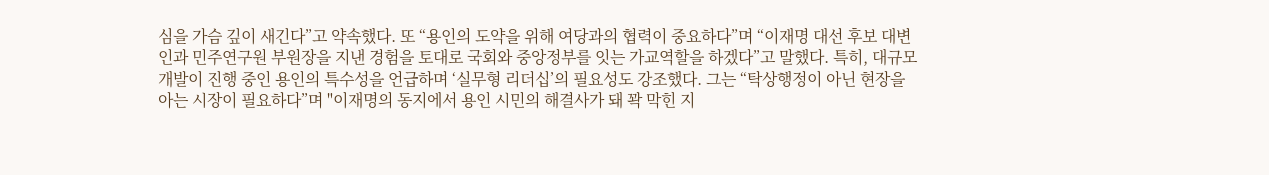심을 가슴 깊이 새긴다”고 약속했다. 또 “용인의 도약을 위해 여당과의 협력이 중요하다”며 “이재명 대선 후보 대변인과 민주연구원 부원장을 지낸 경험을 토대로 국회와 중앙정부를 잇는 가교역할을 하겠다”고 말했다. 특히, 대규모 개발이 진행 중인 용인의 특수성을 언급하며 ‘실무형 리더십’의 필요성도 강조했다. 그는 “탁상행정이 아닌 현장을 아는 시장이 필요하다”며 "이재명의 동지에서 용인 시민의 해결사가 돼 꽉 막힌 지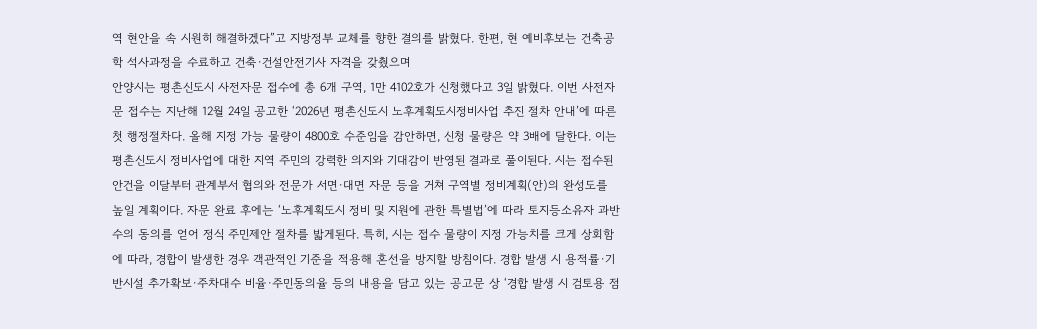역 현안을 속 시원히 해결하겠다”고 지방정부 교체를 향한 결의를 밝혔다. 한편, 현 예비후보는 건축공학 석사과정을 수료하고 건축·건설안전기사 자격을 갖췄으며
안양시는 평촌신도시 사전자문 접수에 총 6개 구역, 1만 4102호가 신청했다고 3일 밝혔다. 이번 사전자문 접수는 지난해 12월 24일 공고한 ‘2026년 평촌신도시 노후계획도시정비사업 추진 절차 안내’에 따른 첫 행정절차다. 올해 지정 가능 물량이 4800호 수준임을 감안하면, 신청 물량은 약 3배에 달한다. 이는 평촌신도시 정비사업에 대한 지역 주민의 강력한 의지와 기대감이 반영된 결과로 풀이된다. 시는 접수된 안건을 이달부터 관계부서 협의와 전문가 서면·대면 자문 등을 거쳐 구역별 정비계획(안)의 완성도를 높일 계획이다. 자문 완료 후에는 ‘노후계획도시 정비 및 지원에 관한 특별법’에 따라 토지등소유자 과반수의 동의를 얻어 정식 주민제안 절차를 밟게된다. 특히, 시는 접수 물량이 지정 가능치를 크게 상회함에 따라, 경합이 발생한 경우 객관적인 기준을 적용해 혼선을 방지할 방침이다. 경합 발생 시 용적률·기반시설 추가확보·주차대수 비율·주민동의율 등의 내용을 담고 있는 공고문 상 ‘경합 발생 시 검토용 점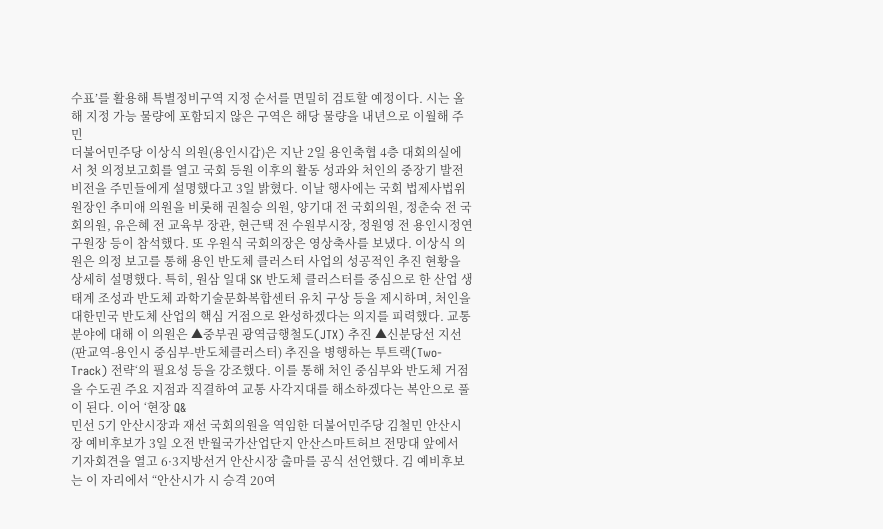수표’를 활용해 특별정비구역 지정 순서를 면밀히 검토할 예정이다. 시는 올해 지정 가능 물량에 포함되지 않은 구역은 해당 물량을 내년으로 이월해 주민
더불어민주당 이상식 의원(용인시갑)은 지난 2일 용인축협 4층 대회의실에서 첫 의정보고회를 열고 국회 등원 이후의 활동 성과와 처인의 중장기 발전 비전을 주민들에게 설명했다고 3일 밝혔다. 이날 행사에는 국회 법제사법위원장인 추미애 의원을 비롯해 권칠승 의원, 양기대 전 국회의원, 정춘숙 전 국회의원, 유은혜 전 교육부 장관, 현근택 전 수원부시장, 정원영 전 용인시정연구원장 등이 참석했다. 또 우원식 국회의장은 영상축사를 보냈다. 이상식 의원은 의정 보고를 통해 용인 반도체 클러스터 사업의 성공적인 추진 현황을 상세히 설명했다. 특히, 원삼 일대 SK 반도체 클러스터를 중심으로 한 산업 생태계 조성과 반도체 과학기술문화복합센터 유치 구상 등을 제시하며, 처인을 대한민국 반도체 산업의 핵심 거점으로 완성하겠다는 의지를 피력했다. 교통 분야에 대해 이 의원은 ▲중부권 광역급행철도(JTX) 추진 ▲신분당선 지선(판교역-용인시 중심부-반도체클러스터) 추진을 병행하는 투트랙(Two-Track) 전략‘의 필요성 등을 강조했다. 이를 통해 처인 중심부와 반도체 거점을 수도권 주요 지점과 직결하여 교통 사각지대를 해소하겠다는 복안으로 풀이 된다. 이어 ‘현장 Q&
민선 5기 안산시장과 재선 국회의원을 역임한 더불어민주당 김철민 안산시장 예비후보가 3일 오전 반월국가산업단지 안산스마트허브 전망대 앞에서 기자회견을 열고 6·3지방선거 안산시장 출마를 공식 선언했다. 김 예비후보는 이 자리에서 “안산시가 시 승격 20여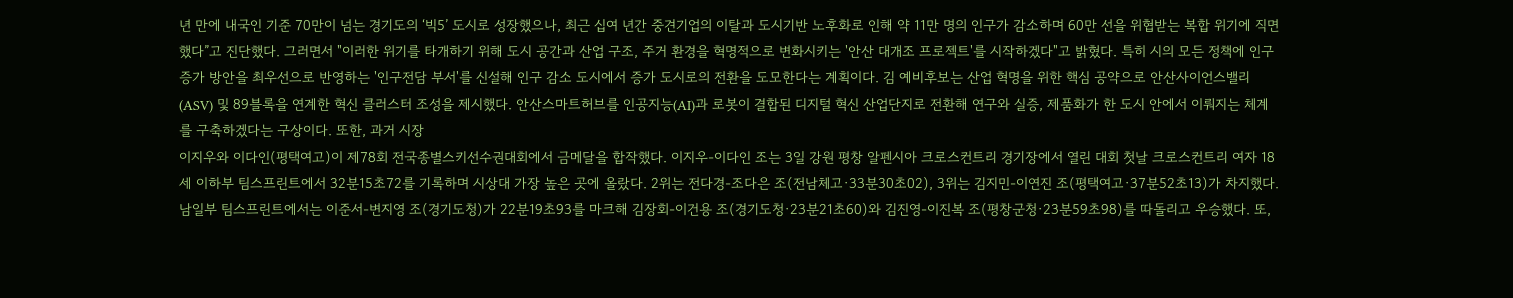년 만에 내국인 기준 70만이 넘는 경기도의 ‘빅5’ 도시로 성장했으나, 최근 십여 년간 중견기업의 이탈과 도시기반 노후화로 인해 약 11만 명의 인구가 감소하며 60만 선을 위협받는 복합 위기에 직면했다”고 진단했다. 그러면서 "이러한 위기를 타개하기 위해 도시 공간과 산업 구조, 주거 환경을 혁명적으로 변화시키는 '안산 대개조 프로젝트'를 시작하겠다"고 밝혔다. 특히 시의 모든 정책에 인구 증가 방안을 최우선으로 반영하는 '인구전담 부서'를 신설해 인구 감소 도시에서 증가 도시로의 전환을 도모한다는 계획이다. 김 예비후보는 산업 혁명을 위한 핵심 공약으로 안산사이언스밸리(ASV) 및 89블록을 연계한 혁신 클러스터 조성을 제시했다. 안산스마트허브를 인공지능(AI)과 로봇이 결합된 디지털 혁신 산업단지로 전환해 연구와 실증, 제품화가 한 도시 안에서 이뤄지는 체계를 구축하겠다는 구상이다. 또한, 과거 시장
이지우와 이다인(평택여고)이 제78회 전국종별스키선수권대회에서 금메달을 합작했다. 이지우-이다인 조는 3일 강원 평창 알펜시아 크로스컨트리 경기장에서 열린 대회 첫날 크로스컨트리 여자 18세 이하부 팀스프린트에서 32분15초72를 기록하며 시상대 가장 높은 곳에 올랐다. 2위는 전다경-조다은 조(전남체고·33분30초02), 3위는 김지민-이연진 조(평택여고·37분52초13)가 차지했다. 남일부 팀스프린트에서는 이준서-변지영 조(경기도청)가 22분19초93를 마크해 김장회-이건용 조(경기도청·23분21초60)와 김진영-이진복 조(평창군청·23분59초98)를 따돌리고 우승했다. 또,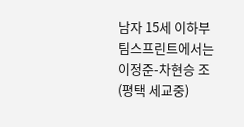남자 15세 이하부 팀스프린트에서는 이정준-차현승 조(평택 세교중)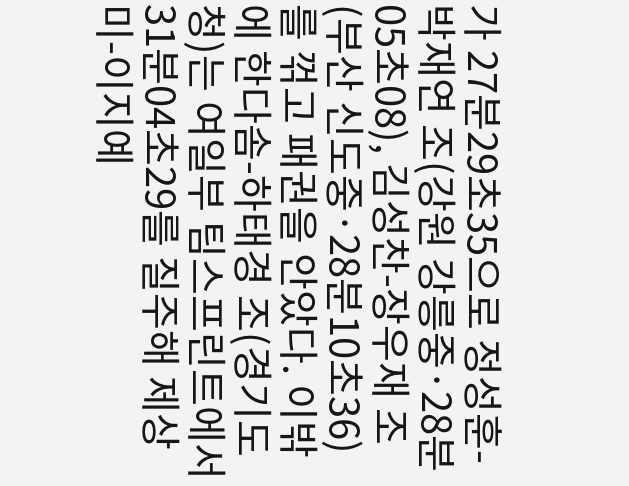가 27분29초35으로 정성훈-박재연 조(강원 강릉중·28분05초08), 김성찬-장우재 조 (부산 신도중·28분10초36)를 꺾고 패권을 안았다. 이밖에 한다솜-하태경 조(경기도청)는 여일부 팀스프린트에서 31분04초29를 질주해 제상미-이지예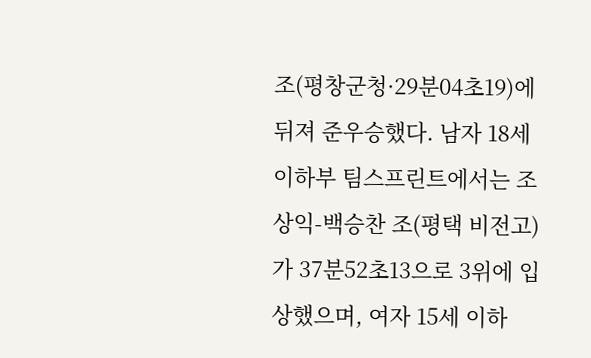조(평창군청·29분04초19)에 뒤져 준우승했다. 남자 18세 이하부 팀스프린트에서는 조상익-백승찬 조(평택 비전고)가 37분52초13으로 3위에 입상했으며, 여자 15세 이하